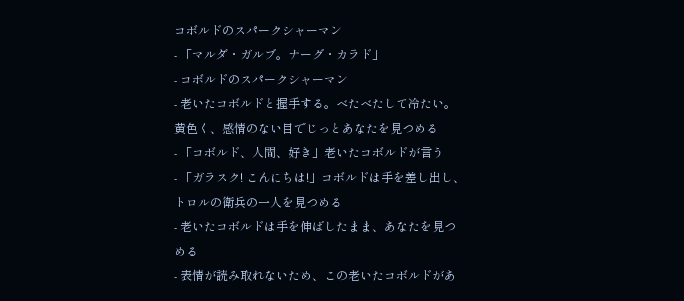コボルドのスパークシャーマン
- 「マルダ・ガルブ。ナーグ・カラド」
- コボルドのスパークシャーマン
- 老いたコボルドと握手する。べたべたして冷たい。黄色く、感情のない目でじっとあなたを見つめる
- 「コボルド、人間、好き」老いたコボルドが言う
- 「ガラスク! こんにちは!」コボルドは手を差し出し、トロルの衛兵の一人を見つめる
- 老いたコボルドは手を伸ばしたまま、あなたを見つめる
- 表情が読み取れないため、この老いたコボルドがあ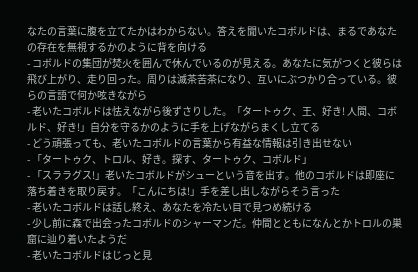なたの言葉に腹を立てたかはわからない。答えを聞いたコボルドは、まるであなたの存在を無視するかのように背を向ける
- コボルドの集団が焚火を囲んで休んでいるのが見える。あなたに気がつくと彼らは飛び上がり、走り回った。周りは滅茶苦茶になり、互いにぶつかり合っている。彼らの言語で何か呟きながら
- 老いたコボルドは怯えながら後ずさりした。「タートゥク、王、好き! 人間、コボルド、好き!」自分を守るかのように手を上げながらまくし立てる
- どう頑張っても、老いたコボルドの言葉から有益な情報は引き出せない
- 「タートゥク、トロル、好き。探す、タートゥク、コボルド」
- 「スララグス!」老いたコボルドがシューという音を出す。他のコボルドは即座に落ち着きを取り戻す。「こんにちは!」手を差し出しながらそう言った
- 老いたコボルドは話し終え、あなたを冷たい目で見つめ続ける
- 少し前に森で出会ったコボルドのシャーマンだ。仲間とともになんとかトロルの巣窟に辿り着いたようだ
- 老いたコボルドはじっと見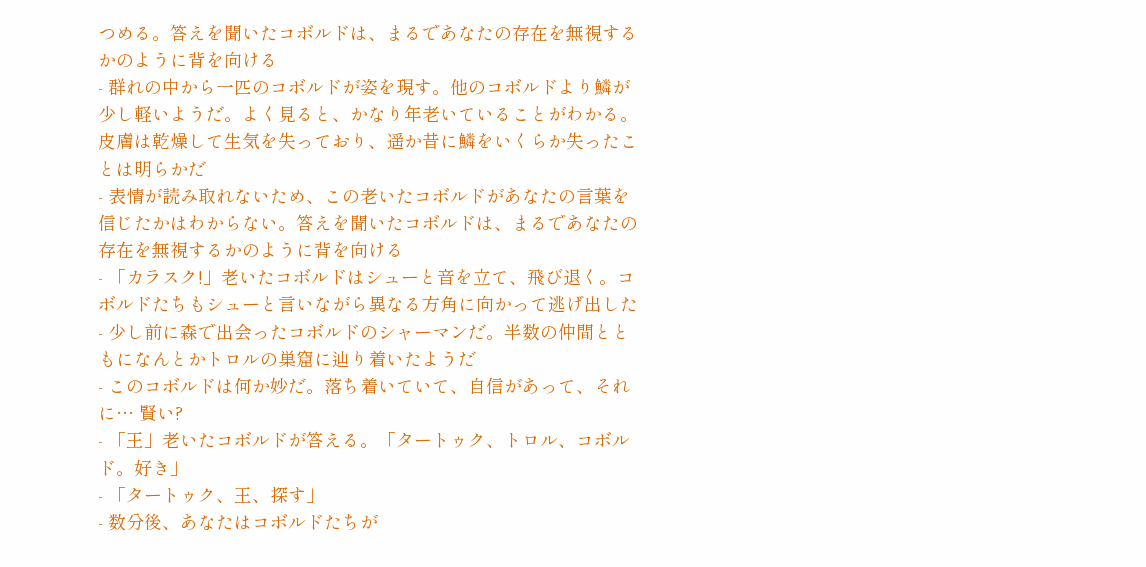つめる。答えを聞いたコボルドは、まるであなたの存在を無視するかのように背を向ける
- 群れの中から一匹のコボルドが姿を現す。他のコボルドより鱗が少し軽いようだ。よく見ると、かなり年老いていることがわかる。皮膚は乾燥して生気を失っており、遥か昔に鱗をいくらか失ったことは明らかだ
- 表情が読み取れないため、この老いたコボルドがあなたの言葉を信じたかはわからない。答えを聞いたコボルドは、まるであなたの存在を無視するかのように背を向ける
- 「カラスク!」老いたコボルドはシューと音を立て、飛び退く。コボルドたちもシューと言いながら異なる方角に向かって逃げ出した
- 少し前に森で出会ったコボルドのシャーマンだ。半数の仲間とともになんとかトロルの巣窟に辿り着いたようだ
- このコボルドは何か妙だ。落ち着いていて、自信があって、それに… 賢い?
- 「王」老いたコボルドが答える。「タートゥク、トロル、コボルド。好き」
- 「タートゥク、王、探す」
- 数分後、あなたはコボルドたちが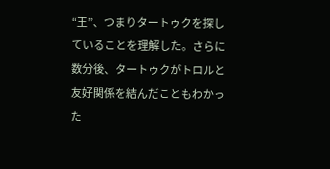“王”、つまりタートゥクを探していることを理解した。さらに数分後、タートゥクがトロルと友好関係を結んだこともわかった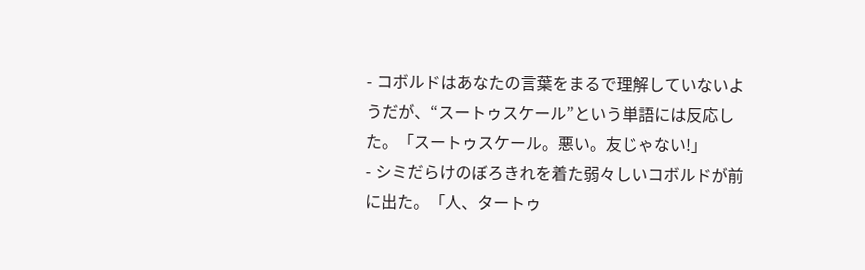- コボルドはあなたの言葉をまるで理解していないようだが、“スートゥスケール”という単語には反応した。「スートゥスケール。悪い。友じゃない!」
- シミだらけのぼろきれを着た弱々しいコボルドが前に出た。「人、タートゥ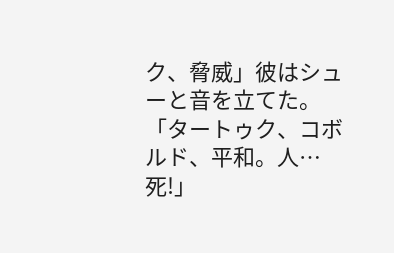ク、脅威」彼はシューと音を立てた。「タートゥク、コボルド、平和。人… 死!」